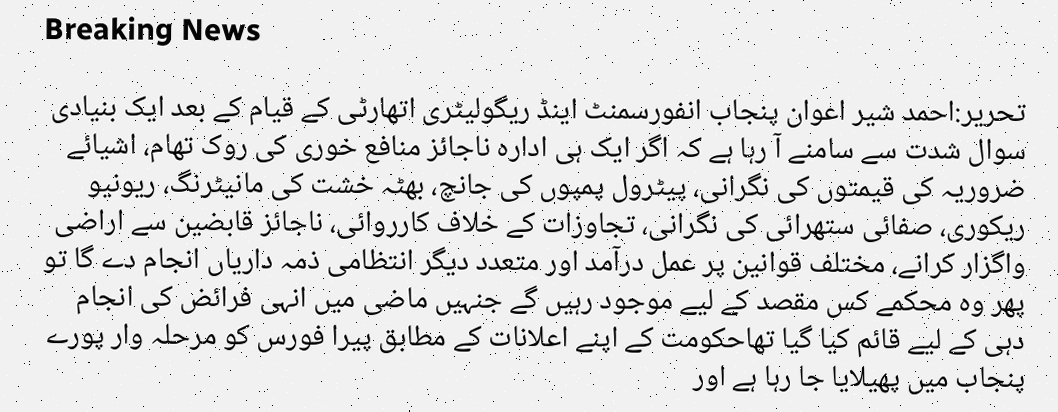Breaking News

تحریر:احمد شیر اعوان پنجاب انفورسمنٹ اینڈ ریگولیٹری اتھارٹی کے قیام کے بعد ایک بنیادی سوال شدت سے سامنے آ رہا ہے کہ اگر ایک ہی ادارہ ناجائز منافع خوری کی روک تھام، اشیائے ضروریہ کی قیمتوں کی نگرانی، پیٹرول پمپوں کی جانچ، بھٹہ خشت کی مانیٹرنگ، ریونیو ریکوری، صفائی ستھرائی کی نگرانی، تجاوزات کے خلاف کارروائی، ناجائز قابضین سے اراضی واگزار کرانے، مختلف قوانین پر عمل درآمد اور متعدد دیگر انتظامی ذمہ داریاں انجام دے گا تو پھر وہ محکمے کس مقصد کے لیے موجود رہیں گے جنہیں ماضی میں انہی فرائض کی انجام دہی کے لیے قائم کیا گیا تھاحکومت کے اپنے اعلانات کے مطابق پیرا فورس کو مرحلہ وار پورے پنجاب میں پھیلایا جا رہا ہے اور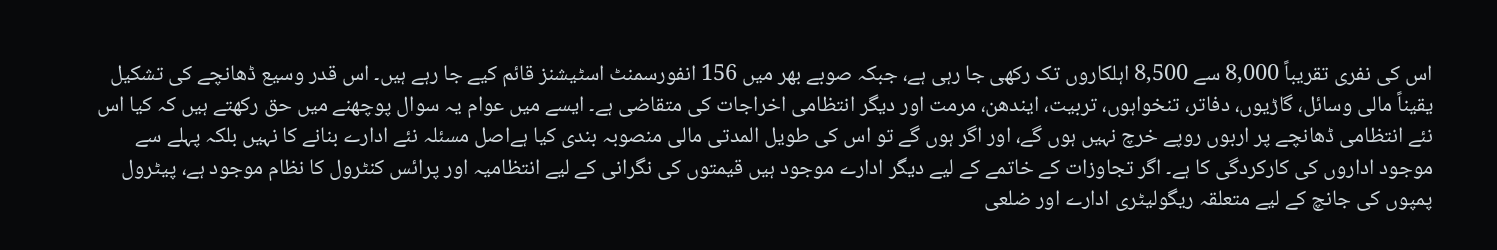اس کی نفری تقریباً 8,000 سے 8,500 اہلکاروں تک رکھی جا رہی ہے، جبکہ صوبے بھر میں 156 انفورسمنٹ اسٹیشنز قائم کیے جا رہے ہیں۔ اس قدر وسیع ڈھانچے کی تشکیل یقیناً مالی وسائل، گاڑیوں، دفاتر، تنخواہوں، تربیت، ایندھن، مرمت اور دیگر انتظامی اخراجات کی متقاضی ہے۔ ایسے میں عوام یہ سوال پوچھنے میں حق رکھتے ہیں کہ کیا اس نئے انتظامی ڈھانچے پر اربوں روپے خرچ نہیں ہوں گے، اور اگر ہوں گے تو اس کی طویل المدتی مالی منصوبہ بندی کیا ہےاصل مسئلہ نئے ادارے بنانے کا نہیں بلکہ پہلے سے موجود اداروں کی کارکردگی کا ہے۔ اگر تجاوزات کے خاتمے کے لیے دیگر ادارے موجود ہیں قیمتوں کی نگرانی کے لیے انتظامیہ اور پرائس کنٹرول کا نظام موجود ہے، پیٹرول پمپوں کی جانچ کے لیے متعلقہ ریگولیٹری ادارے اور ضلعی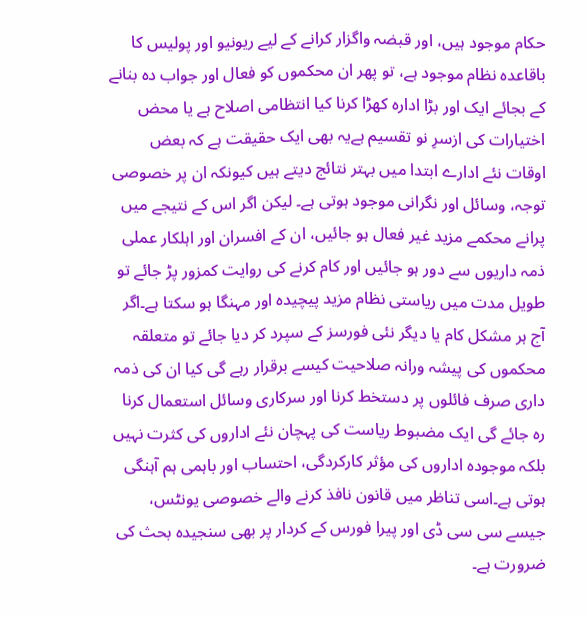حکام موجود ہیں، اور قبضہ واگزار کرانے کے لیے ریونیو اور پولیس کا باقاعدہ نظام موجود ہے، تو پھر ان محکموں کو فعال اور جواب دہ بنانے کے بجائے ایک اور بڑا ادارہ کھڑا کرنا کیا انتظامی اصلاح ہے یا محض اختیارات کی ازسرِ نو تقسیم ہےیہ بھی ایک حقیقت ہے کہ بعض اوقات نئے ادارے ابتدا میں بہتر نتائج دیتے ہیں کیونکہ ان پر خصوصی توجہ، وسائل اور نگرانی موجود ہوتی ہے۔ لیکن اگر اس کے نتیجے میں پرانے محکمے مزید غیر فعال ہو جائیں، ان کے افسران اور اہلکار عملی ذمہ داریوں سے دور ہو جائیں اور کام کرنے کی روایت کمزور پڑ جائے تو طویل مدت میں ریاستی نظام مزید پیچیدہ اور مہنگا ہو سکتا ہے۔اگر آج ہر مشکل کام یا دیگر نئی فورسز کے سپرد کر دیا جائے تو متعلقہ محکموں کی پیشہ ورانہ صلاحیت کیسے برقرار رہے گی کیا ان کی ذمہ داری صرف فائلوں پر دستخط کرنا اور سرکاری وسائل استعمال کرنا رہ جائے گی ایک مضبوط ریاست کی پہچان نئے اداروں کی کثرت نہیں بلکہ موجودہ اداروں کی مؤثر کارکردگی، احتساب اور باہمی ہم آہنگی ہوتی ہے۔اسی تناظر میں قانون نافذ کرنے والے خصوصی یونٹس، جیسے سی سی ڈی اور پیرا فورس کے کردار پر بھی سنجیدہ بحث کی ضرورت ہے۔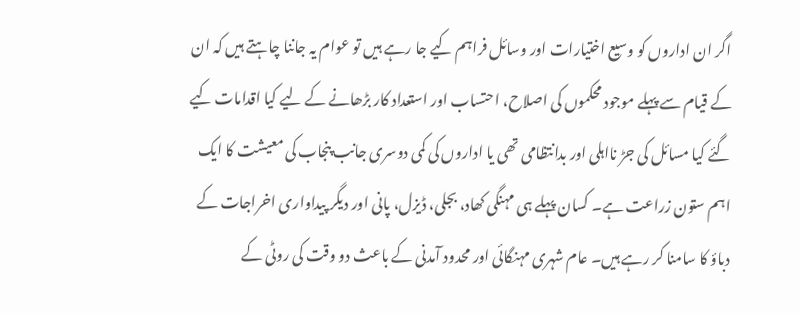اگر ان اداروں کو وسیع اختیارات اور وسائل فراہم کیے جا رہے ہیں تو عوام یہ جاننا چاہتے ہیں کہ ان کے قیام سے پہلے موجود محکموں کی اصلاح، احتساب اور استعداد کار بڑھانے کے لیے کیا اقدامات کیے گئے کیا مسائل کی جڑ نااہلی اور بدانتظامی تھی یا اداروں کی کمی دوسری جانب پنجاب کی معیشت کا ایک اہم ستون زراعت ہے۔ کسان پہلے ہی مہنگی کھاد، بجلی، ڈیزل، پانی اور دیگر پیداواری اخراجات کے دباؤ کا سامنا کر رہے ہیں۔ عام شہری مہنگائی اور محدود آمدنی کے باعث دو وقت کی روٹی کے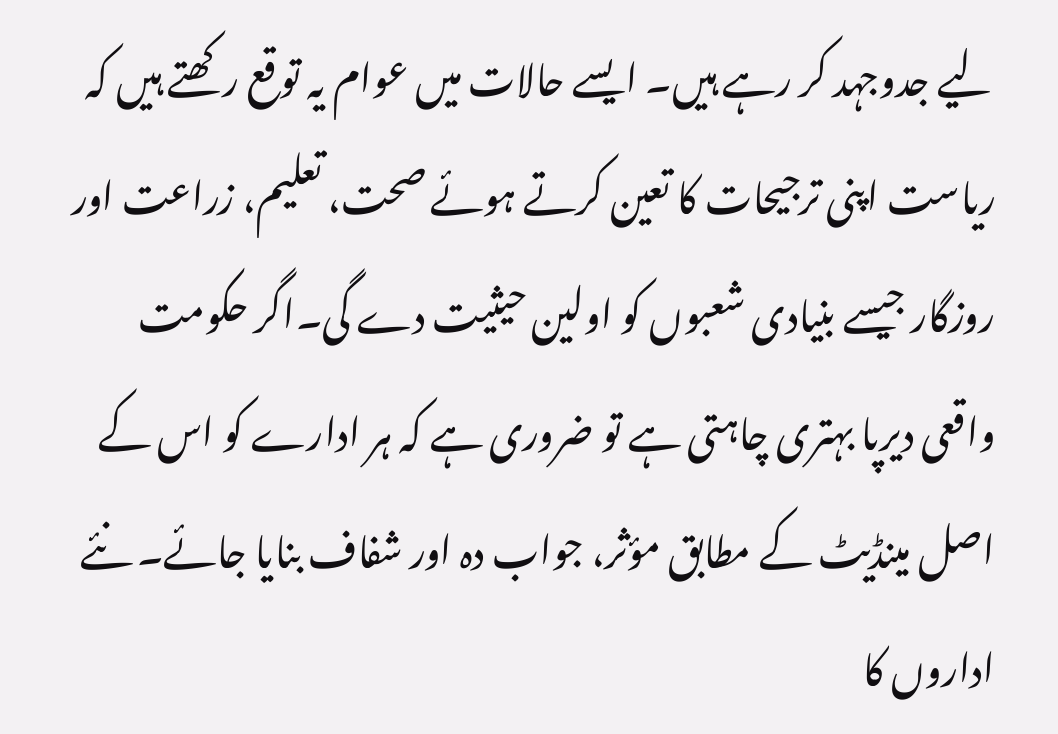لیے جدوجہد کر رہے ہیں۔ ایسے حالات میں عوام یہ توقع رکھتے ہیں کہ ریاست اپنی ترجیحات کا تعین کرتے ہوئے صحت، تعلیم، زراعت اور روزگار جیسے بنیادی شعبوں کو اولین حیثیت دے گی۔اگر حکومت واقعی دیرپا بہتری چاہتی ہے تو ضروری ہے کہ ہر ادارے کو اس کے اصل مینڈیٹ کے مطابق مؤثر، جواب دہ اور شفاف بنایا جائے۔ نئے اداروں کا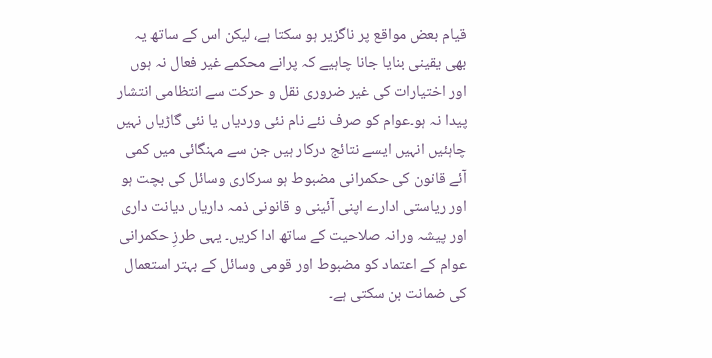قیام بعض مواقع پر ناگزیر ہو سکتا ہے، لیکن اس کے ساتھ یہ بھی یقینی بنایا جانا چاہیے کہ پرانے محکمے غیر فعال نہ ہوں اور اختیارات کی غیر ضروری نقل و حرکت سے انتظامی انتشار پیدا نہ ہو۔عوام کو صرف نئے نام نئی وردیاں یا نئی گاڑیاں نہیں چاہئیں انہیں ایسے نتائج درکار ہیں جن سے مہنگائی میں کمی آئے قانون کی حکمرانی مضبوط ہو سرکاری وسائل کی بچت ہو اور ریاستی ادارے اپنی آئینی و قانونی ذمہ داریاں دیانت داری اور پیشہ ورانہ صلاحیت کے ساتھ ادا کریں۔ یہی طرزِ حکمرانی عوام کے اعتماد کو مضبوط اور قومی وسائل کے بہتر استعمال کی ضمانت بن سکتی ہے۔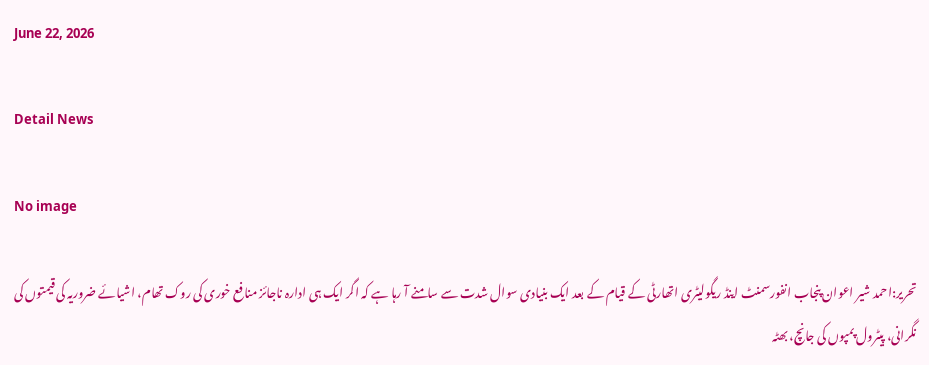June 22, 2026

Detail News

No image

تحریر:احمد شیر اعوان پنجاب انفورسمنٹ اینڈ ریگولیٹری اتھارٹی کے قیام کے بعد ایک بنیادی سوال شدت سے سامنے آ رہا ہے کہ اگر ایک ہی ادارہ ناجائز منافع خوری کی روک تھام، اشیائے ضروریہ کی قیمتوں کی نگرانی، پیٹرول پمپوں کی جانچ، بھٹہ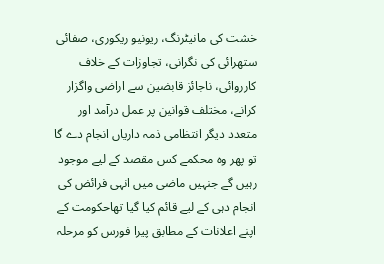خشت کی مانیٹرنگ، ریونیو ریکوری، صفائی ستھرائی کی نگرانی، تجاوزات کے خلاف کارروائی، ناجائز قابضین سے اراضی واگزار کرانے، مختلف قوانین پر عمل درآمد اور متعدد دیگر انتظامی ذمہ داریاں انجام دے گا تو پھر وہ محکمے کس مقصد کے لیے موجود رہیں گے جنہیں ماضی میں انہی فرائض کی انجام دہی کے لیے قائم کیا گیا تھاحکومت کے اپنے اعلانات کے مطابق پیرا فورس کو مرحلہ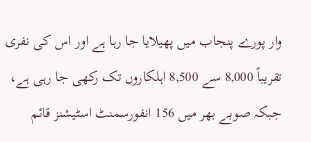وار پورے پنجاب میں پھیلایا جا رہا ہے اور اس کی نفری تقریباً 8,000 سے 8,500 اہلکاروں تک رکھی جا رہی ہے، جبکہ صوبے بھر میں 156 انفورسمنٹ اسٹیشنز قائم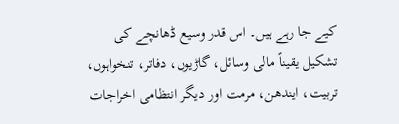کیے جا رہے ہیں۔ اس قدر وسیع ڈھانچے کی تشکیل یقیناً مالی وسائل، گاڑیوں، دفاتر، تنخواہوں، تربیت، ایندھن، مرمت اور دیگر انتظامی اخراجات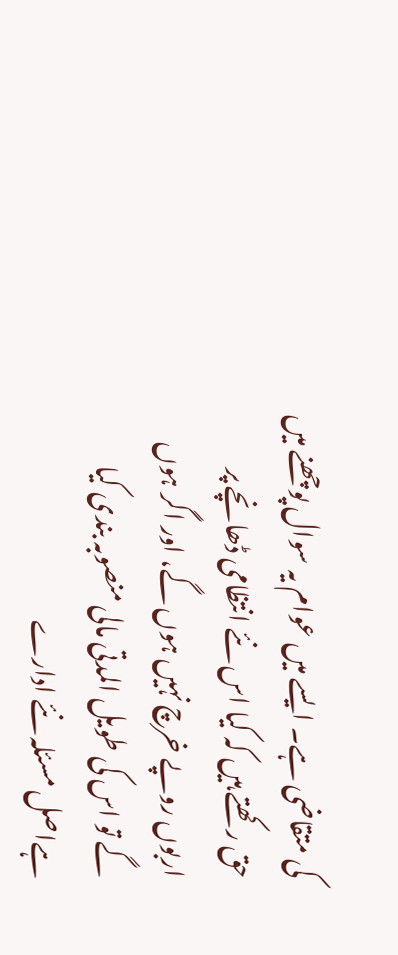کی متقاضی ہے۔ ایسے میں عوام یہ سوال پوچھنے میں حق رکھتے ہیں کہ کیا اس نئے انتظامی ڈھانچے پر اربوں روپے خرچ نہیں ہوں گے، اور اگر ہوں گے تو اس کی طویل المدتی مالی منصوبہ بندی کیا ہےاصل مسئلہ نئے ادارے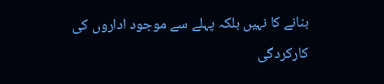بنانے کا نہیں بلکہ پہلے سے موجود اداروں کی کارکردگی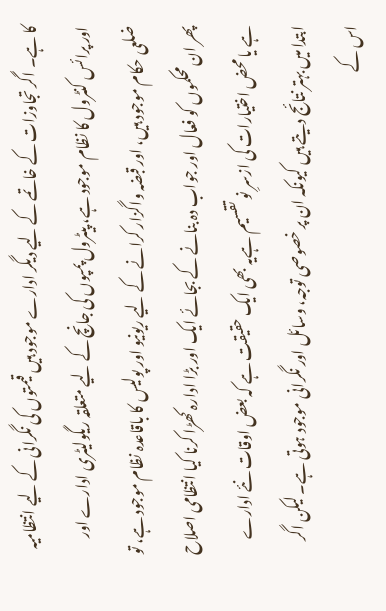کا ہے۔ اگر تجاوزات کے خاتمے کے لیے دیگر ادارے موجود ہیں قیمتوں کی نگرانی کے لیے انتظامیہ اور پرائس کنٹرول کا نظام موجود ہے، پیٹرول پمپوں کی جانچ کے لیے متعلقہ ریگولیٹری ادارے اور ضلعی حکام موجود ہیں، اور قبضہ واگزار کرانے کے لیے ریونیو اور پولیس کا باقاعدہ نظام موجود ہے، تو پھر ان محکموں کو فعال اور جواب دہ بنانے کے بجائے ایک اور بڑا ادارہ کھڑا کرنا کیا انتظامی اصلاح ہے یا محض اختیارات کی ازسرِ نو تقسیم ہےیہ بھی ایک حقیقت ہے کہ بعض اوقات نئے ادارے ابتدا میں بہتر نتائج دیتے ہیں کیونکہ ان پر خصوصی توجہ، وسائل اور نگرانی موجود ہوتی ہے۔ لیکن اگر اس کے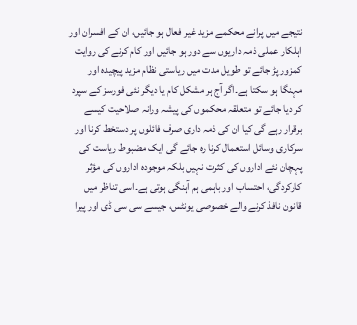نتیجے میں پرانے محکمے مزید غیر فعال ہو جائیں، ان کے افسران اور اہلکار عملی ذمہ داریوں سے دور ہو جائیں اور کام کرنے کی روایت کمزور پڑ جائے تو طویل مدت میں ریاستی نظام مزید پیچیدہ اور مہنگا ہو سکتا ہے۔اگر آج ہر مشکل کام یا دیگر نئی فورسز کے سپرد کر دیا جائے تو متعلقہ محکموں کی پیشہ ورانہ صلاحیت کیسے برقرار رہے گی کیا ان کی ذمہ داری صرف فائلوں پر دستخط کرنا اور سرکاری وسائل استعمال کرنا رہ جائے گی ایک مضبوط ریاست کی پہچان نئے اداروں کی کثرت نہیں بلکہ موجودہ اداروں کی مؤثر کارکردگی، احتساب اور باہمی ہم آہنگی ہوتی ہے۔اسی تناظر میں قانون نافذ کرنے والے خصوصی یونٹس، جیسے سی سی ڈی اور پیرا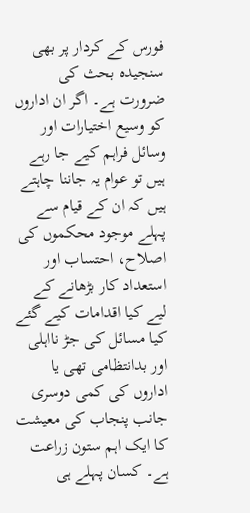فورس کے کردار پر بھی سنجیدہ بحث کی ضرورت ہے۔ اگر ان اداروں کو وسیع اختیارات اور وسائل فراہم کیے جا رہے ہیں تو عوام یہ جاننا چاہتے ہیں کہ ان کے قیام سے پہلے موجود محکموں کی اصلاح، احتساب اور استعداد کار بڑھانے کے لیے کیا اقدامات کیے گئے کیا مسائل کی جڑ نااہلی اور بدانتظامی تھی یا اداروں کی کمی دوسری جانب پنجاب کی معیشت کا ایک اہم ستون زراعت ہے۔ کسان پہلے ہی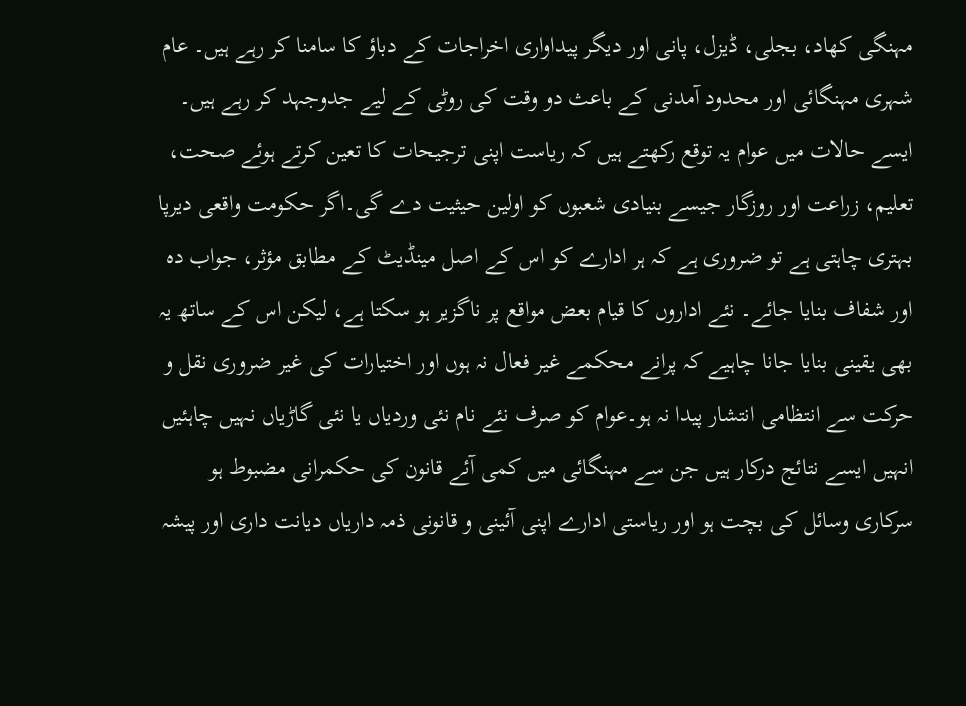مہنگی کھاد، بجلی، ڈیزل، پانی اور دیگر پیداواری اخراجات کے دباؤ کا سامنا کر رہے ہیں۔ عام شہری مہنگائی اور محدود آمدنی کے باعث دو وقت کی روٹی کے لیے جدوجہد کر رہے ہیں۔ ایسے حالات میں عوام یہ توقع رکھتے ہیں کہ ریاست اپنی ترجیحات کا تعین کرتے ہوئے صحت، تعلیم، زراعت اور روزگار جیسے بنیادی شعبوں کو اولین حیثیت دے گی۔اگر حکومت واقعی دیرپا بہتری چاہتی ہے تو ضروری ہے کہ ہر ادارے کو اس کے اصل مینڈیٹ کے مطابق مؤثر، جواب دہ اور شفاف بنایا جائے۔ نئے اداروں کا قیام بعض مواقع پر ناگزیر ہو سکتا ہے، لیکن اس کے ساتھ یہ بھی یقینی بنایا جانا چاہیے کہ پرانے محکمے غیر فعال نہ ہوں اور اختیارات کی غیر ضروری نقل و حرکت سے انتظامی انتشار پیدا نہ ہو۔عوام کو صرف نئے نام نئی وردیاں یا نئی گاڑیاں نہیں چاہئیں انہیں ایسے نتائج درکار ہیں جن سے مہنگائی میں کمی آئے قانون کی حکمرانی مضبوط ہو سرکاری وسائل کی بچت ہو اور ریاستی ادارے اپنی آئینی و قانونی ذمہ داریاں دیانت داری اور پیشہ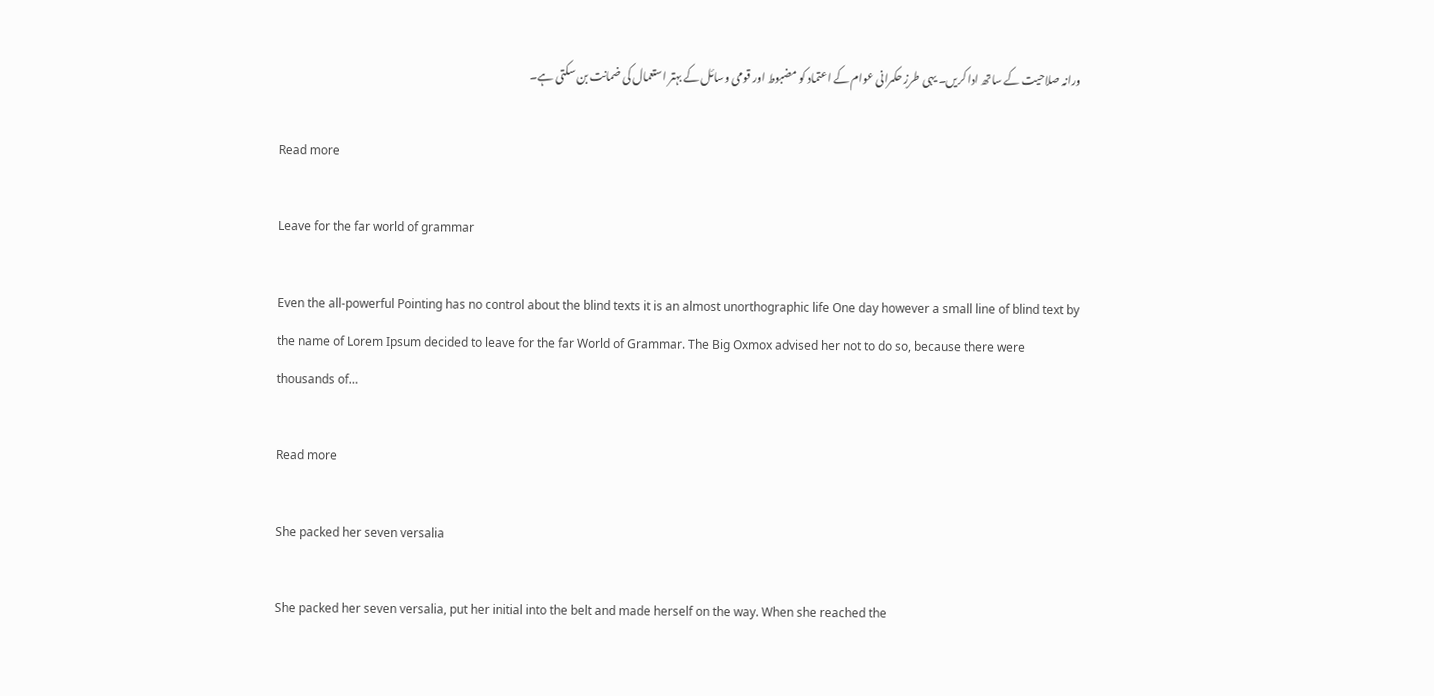ورانہ صلاحیت کے ساتھ ادا کریں۔ یہی طرزِ حکمرانی عوام کے اعتماد کو مضبوط اور قومی وسائل کے بہتر استعمال کی ضمانت بن سکتی ہے۔

Read more

Leave for the far world of grammar

Even the all-powerful Pointing has no control about the blind texts it is an almost unorthographic life One day however a small line of blind text by the name of Lorem Ipsum decided to leave for the far World of Grammar. The Big Oxmox advised her not to do so, because there were thousands of…

Read more

She packed her seven versalia

She packed her seven versalia, put her initial into the belt and made herself on the way. When she reached the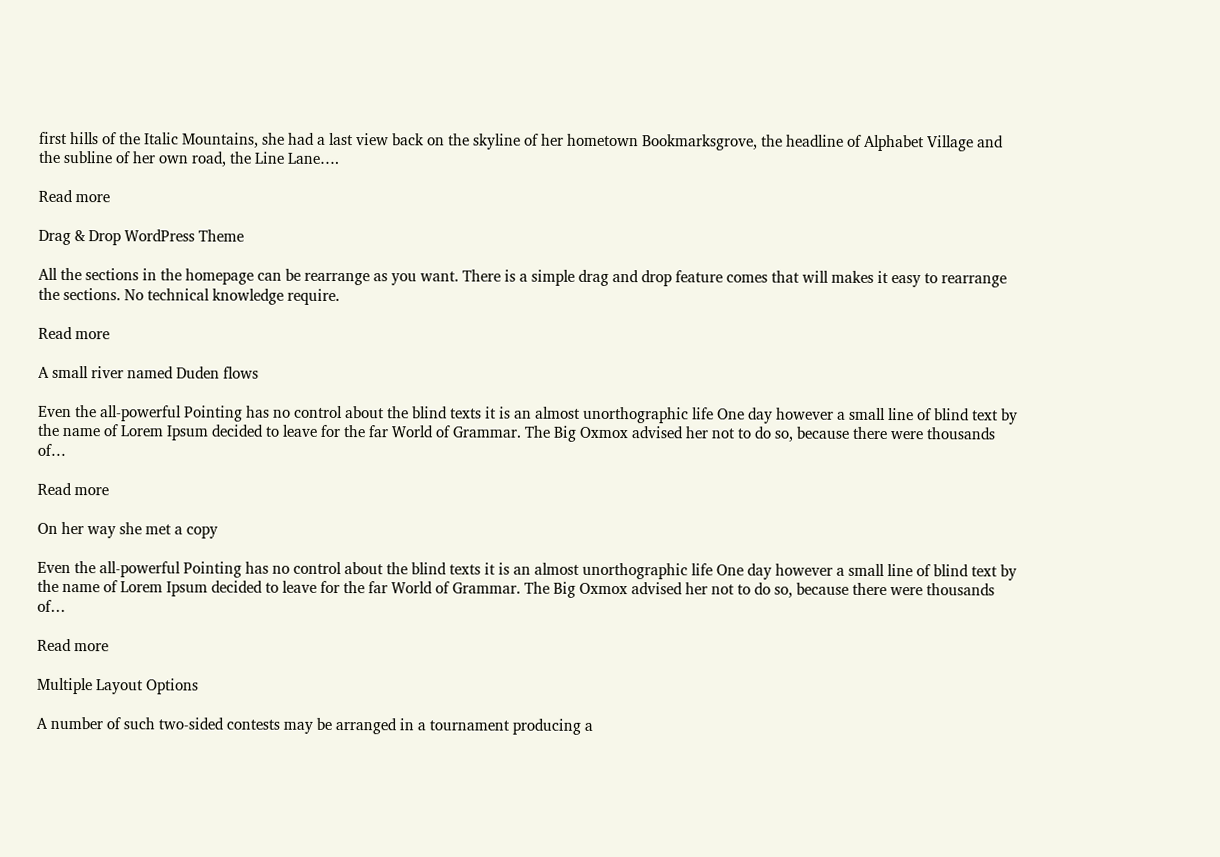first hills of the Italic Mountains, she had a last view back on the skyline of her hometown Bookmarksgrove, the headline of Alphabet Village and the subline of her own road, the Line Lane….

Read more

Drag & Drop WordPress Theme

All the sections in the homepage can be rearrange as you want. There is a simple drag and drop feature comes that will makes it easy to rearrange the sections. No technical knowledge require.

Read more

A small river named Duden flows

Even the all-powerful Pointing has no control about the blind texts it is an almost unorthographic life One day however a small line of blind text by the name of Lorem Ipsum decided to leave for the far World of Grammar. The Big Oxmox advised her not to do so, because there were thousands of…

Read more

On her way she met a copy

Even the all-powerful Pointing has no control about the blind texts it is an almost unorthographic life One day however a small line of blind text by the name of Lorem Ipsum decided to leave for the far World of Grammar. The Big Oxmox advised her not to do so, because there were thousands of…

Read more

Multiple Layout Options

A number of such two-sided contests may be arranged in a tournament producing a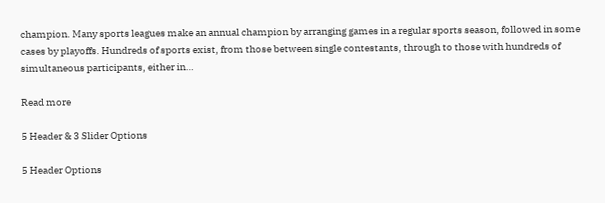champion. Many sports leagues make an annual champion by arranging games in a regular sports season, followed in some cases by playoffs. Hundreds of sports exist, from those between single contestants, through to those with hundreds of simultaneous participants, either in…

Read more

5 Header & 3 Slider Options

5 Header Options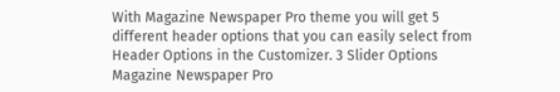With Magazine Newspaper Pro theme you will get 5 different header options that you can easily select from Header Options in the Customizer. 3 Slider Options Magazine Newspaper Pro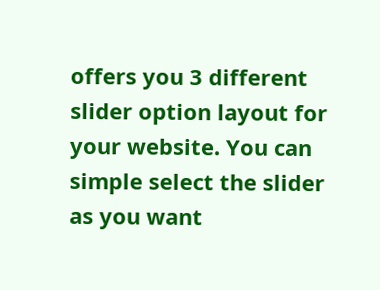offers you 3 different slider option layout for your website. You can simple select the slider as you want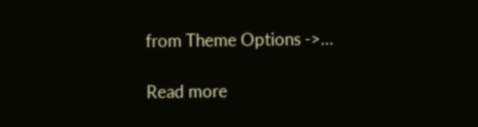from Theme Options ->…

Read more